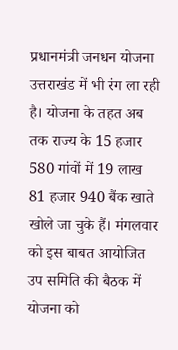प्रधानमंत्री जनधन योजना उत्तराखंड में भी रंग ला रही है। योजना के तहत अब तक राज्य के 15 हजार 580 गांवों में 19 लाख 81 हजार 940 बैंक खाते खोले जा चुके हैं। मंगलवार को इस बाबत आयोजित उप समिति की बैठक में योजना को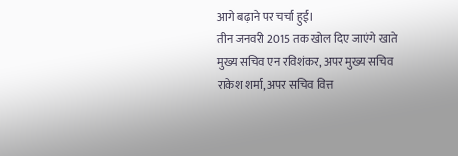आगे बढ़ाने पर चर्चा हुई।
तीन जनवरी 2015 तक खोल दिए जाएंगे खाते
मुख्य सचिव एन रविशंकर, अपर मुख्य सचिव राकेश शर्मा, अपर सचिव वित्त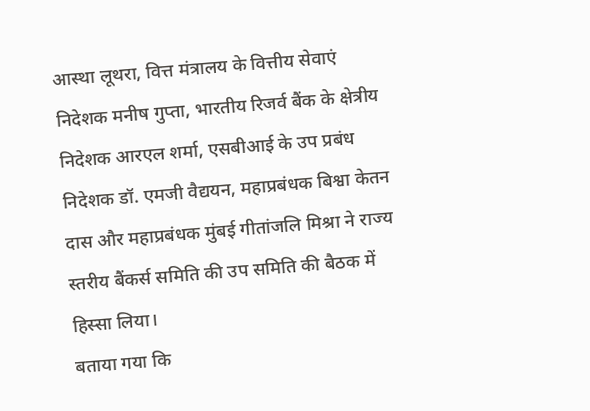आस्था लूथरा, वित्त मंत्रालय के वित्तीय सेवाएं निदेशक मनीष गुप्ता, भारतीय रिजर्व बैंक के क्षेत्रीय निदेशक आरएल शर्मा, एसबीआई के उप प्रबंध निदेशक डॉ. एमजी वैद्ययन, महाप्रबंधक बिश्वा केतन दास और महाप्रबंधक मुंबई गीतांजलि मिश्रा ने राज्य स्तरीय बैंकर्स समिति की उप समिति की बैठक में हिस्सा लिया।
बताया गया कि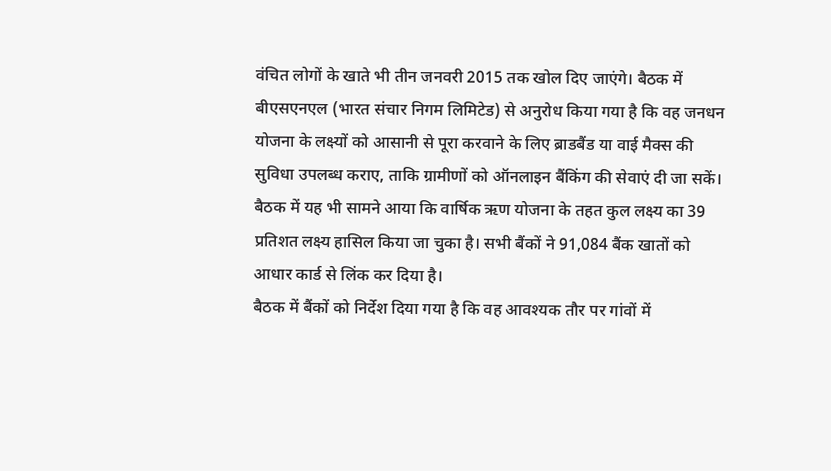वंचित लोगों के खाते भी तीन जनवरी 2015 तक खोल दिए जाएंगे। बैठक में बीएसएनएल (भारत संचार निगम लिमिटेड) से अनुरोध किया गया है कि वह जनधन योजना के लक्ष्यों को आसानी से पूरा करवाने के लिए ब्राडबैंड या वाई मैक्स की सुविधा उपलब्ध कराए, ताकि ग्रामीणों को ऑनलाइन बैंकिंग की सेवाएं दी जा सकें।
बैठक में यह भी सामने आया कि वार्षिक ऋण योजना के तहत कुल लक्ष्य का 39 प्रतिशत लक्ष्य हासिल किया जा चुका है। सभी बैंकों ने 91,084 बैंक खातों को आधार कार्ड से लिंक कर दिया है।
बैठक में बैंकों को निर्देश दिया गया है कि वह आवश्यक तौर पर गांवों में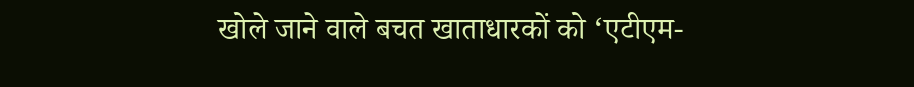खोले जाने वाले बचत खाताधारकों को ‘एटीएम-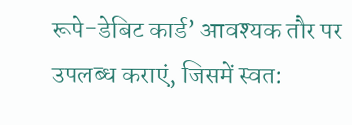रूपे-डेबिट कार्ड’ आवश्यक तौर पर उपलब्ध कराएं, जिसमें स्वत: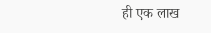ही एक लाख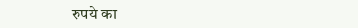रुपये का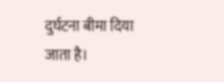दुर्घटना बीमा दिया जाता है।